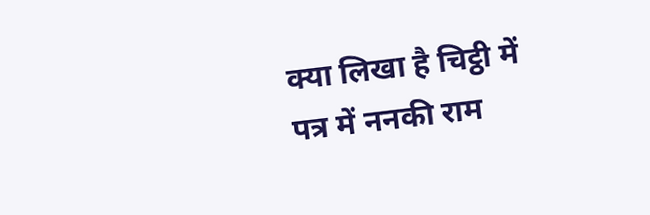क्या लिखा है चिट्ठी में
पत्र में ननकी राम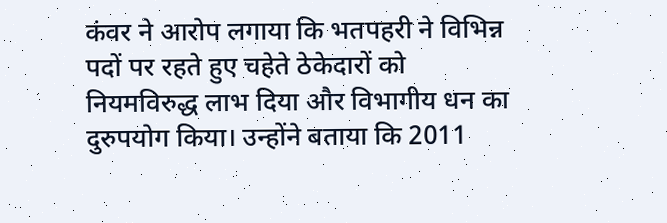कंवर ने आरोप लगाया कि भतपहरी ने विभिन्न पदों पर रहते हुए चहेते ठेकेदारों को नियमविरुद्ध लाभ दिया और विभागीय धन का दुरुपयोग किया। उन्होंने बताया कि 2011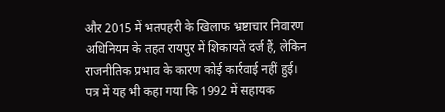और 2015 में भतपहरी के खिलाफ भ्रष्टाचार निवारण अधिनियम के तहत रायपुर में शिकायतें दर्ज हैं, लेकिन राजनीतिक प्रभाव के कारण कोई कार्रवाई नहीं हुई।
पत्र में यह भी कहा गया कि 1992 में सहायक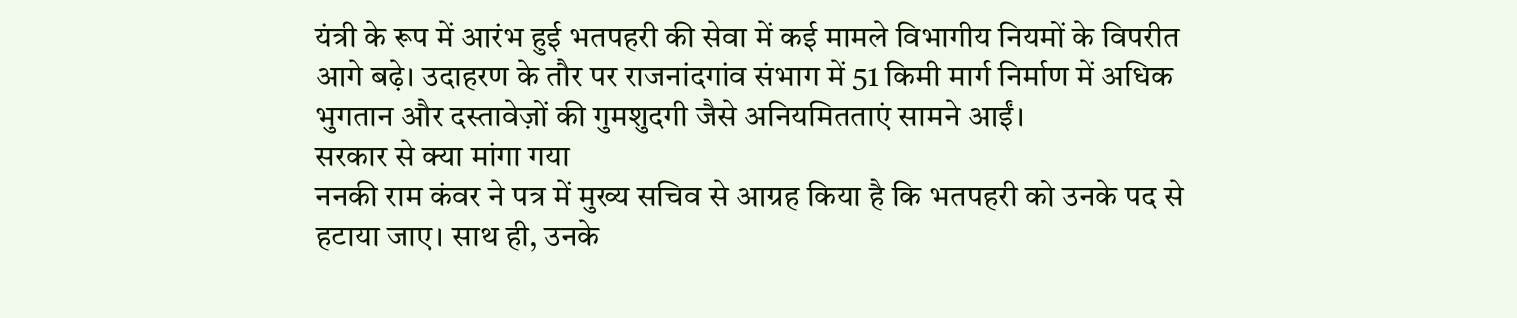यंत्री के रूप में आरंभ हुई भतपहरी की सेवा में कई मामले विभागीय नियमों के विपरीत आगे बढ़े। उदाहरण के तौर पर राजनांदगांव संभाग में 51 किमी मार्ग निर्माण में अधिक भुगतान और दस्तावेज़ों की गुमशुदगी जैसे अनियमितताएं सामने आईं।
सरकार से क्या मांगा गया
ननकी राम कंवर ने पत्र में मुख्य सचिव से आग्रह किया है कि भतपहरी को उनके पद से हटाया जाए। साथ ही, उनके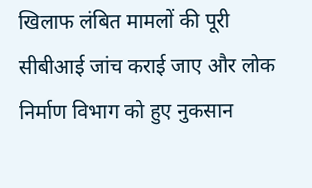खिलाफ लंबित मामलों की पूरी सीबीआई जांच कराई जाए और लोक निर्माण विभाग को हुए नुकसान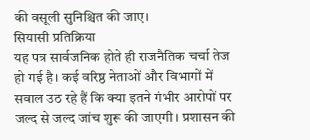की वसूली सुनिश्चित की जाए।
सियासी प्रतिक्रिया
यह पत्र सार्वजनिक होते ही राजनैतिक चर्चा तेज हो गई है। कई वरिष्ठ नेताओं और विभागों में सवाल उठ रहे हैं कि क्या इतने गंभीर आरोपों पर जल्द से जल्द जांच शुरू की जाएगी। प्रशासन की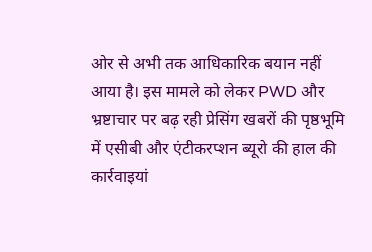ओर से अभी तक आधिकारिक बयान नहीं आया है। इस मामले को लेकर PWD और भ्रष्टाचार पर बढ़ रही प्रेसिंग खबरों की पृष्ठभूमि में एसीबी और एंटीकरप्शन ब्यूरो की हाल की कार्रवाइयां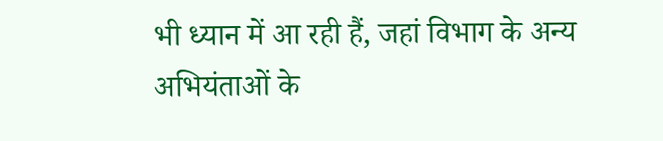भी ध्यान में आ रही हैं, जहां विभाग के अन्य अभियंताओं के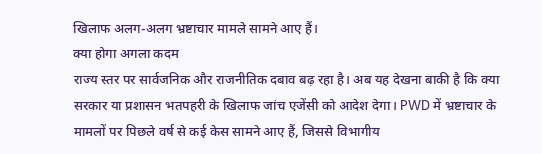खिलाफ अलग-अलग भ्रष्टाचार मामले सामने आए हैं।
क्या होगा अगला कदम
राज्य स्तर पर सार्वजनिक और राजनीतिक दबाव बढ़ रहा है। अब यह देखना बाकी है कि क्या सरकार या प्रशासन भतपहरी के खिलाफ जांच एजेंसी को आदेश देगा। PWD में भ्रष्टाचार के मामलों पर पिछले वर्ष से कई केस सामने आए हैं, जिससे विभागीय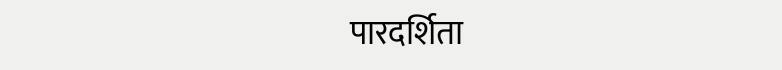पारदर्शिता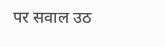पर सवाल उठ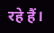रहे हैं।